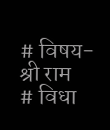# विषय- श्री राम
# विधा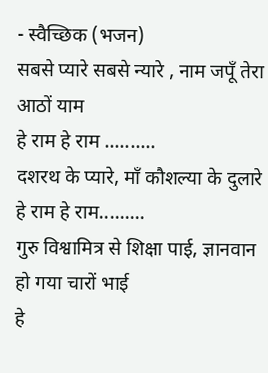- स्वैच्छिक (भजन)
सबसे प्यारे सबसे न्यारे , नाम जपूँ तेरा आठों याम
हे राम हे राम ..........
दशरथ के प्यारे, माँ कौशल्या के दुलारे
हे राम हे राम.........
गुरु विश्वामित्र से शिक्षा पाई, ज्ञानवान हो गया चारों भाई
हे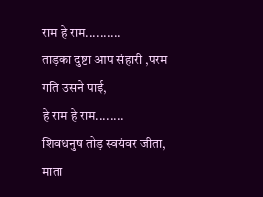राम हे राम..........
ताड़का दुष्टा आप संहारी ,परम गति उसने पाई,
हे राम हे राम........
शिवधनुष तोड़ स्वयंवर जीता, माता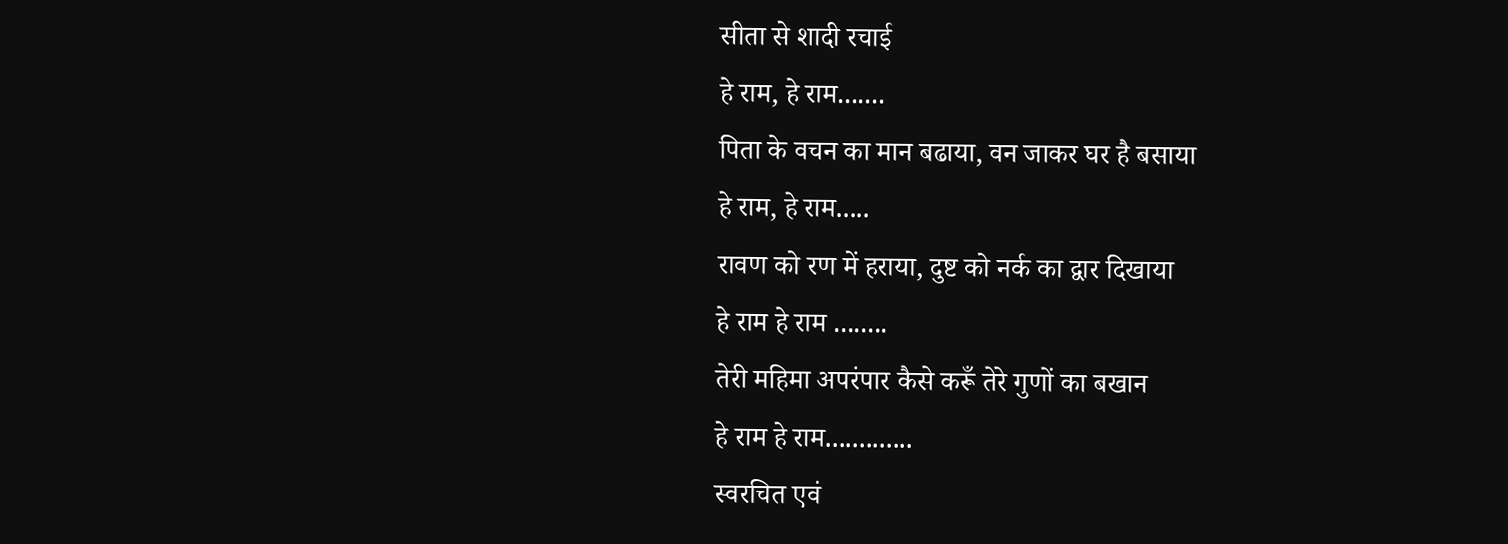सीता से शादी रचाई
हे राम, हे राम.......
पिता के वचन का मान बढाया, वन जाकर घर है बसाया
हे राम, हे राम.....
रावण को रण में हराया, दुष्ट को नर्क का द्वार दिखाया
हे राम हे राम ........
तेरी महिमा अपरंपार कैसे करूँ तेरे गुणों का बखान
हे राम हे राम.............
स्वरचित एवं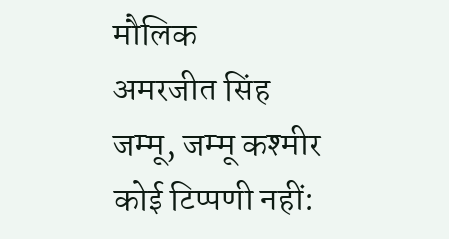मौलिक
अमरजीत सिंह
जम्मू, जम्मू कश्मीर
कोई टिप्पणी नहीं: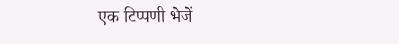एक टिप्पणी भेजें